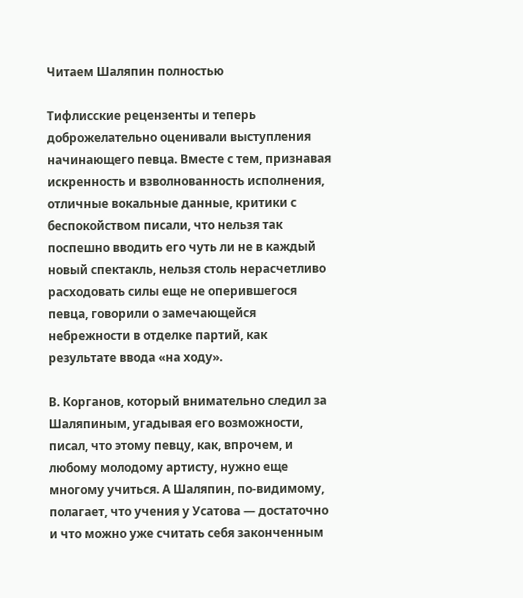Читаем Шаляпин полностью

Тифлисские рецензенты и теперь доброжелательно оценивали выступления начинающего певца. Вместе с тем, признавая искренность и взволнованность исполнения, отличные вокальные данные, критики с беспокойством писали, что нельзя так поспешно вводить его чуть ли не в каждый новый спектакль, нельзя столь нерасчетливо расходовать силы еще не оперившегося певца, говорили о замечающейся небрежности в отделке партий, как результате ввода «на ходу».

В. Корганов, который внимательно следил за Шаляпиным, угадывая его возможности, писал, что этому певцу, как, впрочем, и любому молодому артисту, нужно еще многому учиться. А Шаляпин, по-видимому, полагает, что учения у Усатова — достаточно и что можно уже считать себя законченным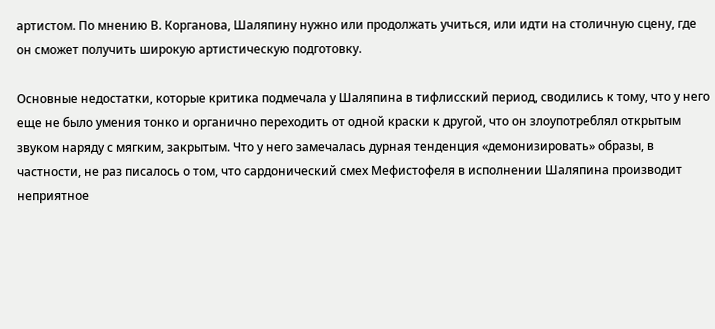артистом. По мнению В. Корганова, Шаляпину нужно или продолжать учиться, или идти на столичную сцену, где он сможет получить широкую артистическую подготовку.

Основные недостатки, которые критика подмечала у Шаляпина в тифлисский период, сводились к тому, что у него еще не было умения тонко и органично переходить от одной краски к другой, что он злоупотреблял открытым звуком наряду с мягким, закрытым. Что у него замечалась дурная тенденция «демонизировать» образы, в частности, не раз писалось о том, что сардонический смех Мефистофеля в исполнении Шаляпина производит неприятное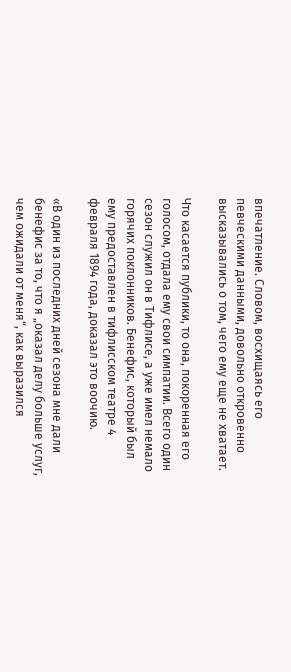впечатление. Словом, восхищаясь его певческими данными, довольно откровенно высказывались о том, чего ему еще не хватает.

Что касается публики, то она, покоренная его голосом, отдала ему свои симпатии. Всего один сезон служил он в Тифлисе, а уже имел немало горячих поклонников. Бенефис, который был ему предоставлен в тифлисском театре 4 февраля 1894 года, доказал это воочию.

«В один из последних дней сезона мне дали бенефис за то, что я „оказал делу больше услуг, чем ожидали от меня“, как выразился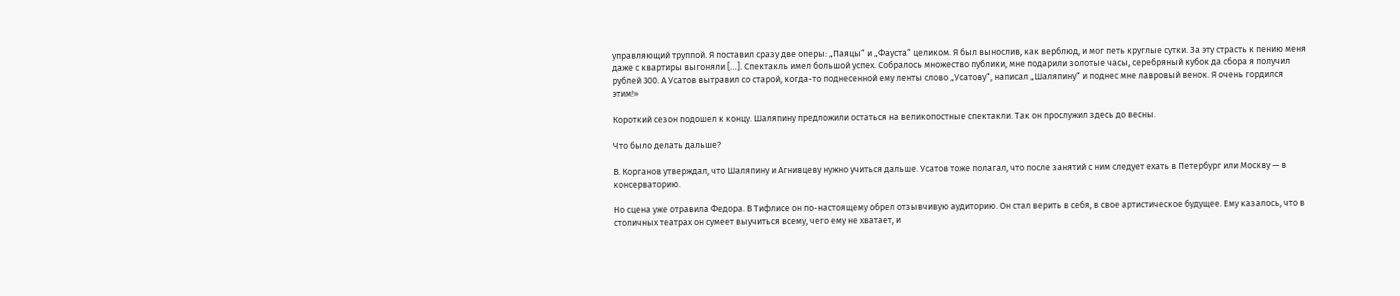управляющий труппой. Я поставил сразу две оперы: „Паяцы“ и „Фауста“ целиком. Я был вынослив, как верблюд, и мог петь круглые сутки. За эту страсть к пению меня даже с квартиры выгоняли […]. Спектакль имел большой успех. Собралось множество публики, мне подарили золотые часы, серебряный кубок да сбора я получил рублей 300. А Усатов вытравил со старой, когда-то поднесенной ему ленты слово „Усатову“, написал „Шаляпину“ и поднес мне лавровый венок. Я очень гордился этим!»

Короткий сезон подошел к концу. Шаляпину предложили остаться на великопостные спектакли. Так он прослужил здесь до весны.

Что было делать дальше?

В. Корганов утверждал, что Шаляпину и Агнивцеву нужно учиться дальше. Усатов тоже полагал, что после занятий с ним следует ехать в Петербург или Москву — в консерваторию.

Но сцена уже отравила Федора. В Тифлисе он по-настоящему обрел отзывчивую аудиторию. Он стал верить в себя, в свое артистическое будущее. Ему казалось, что в столичных театрах он сумеет выучиться всему, чего ему не хватает, и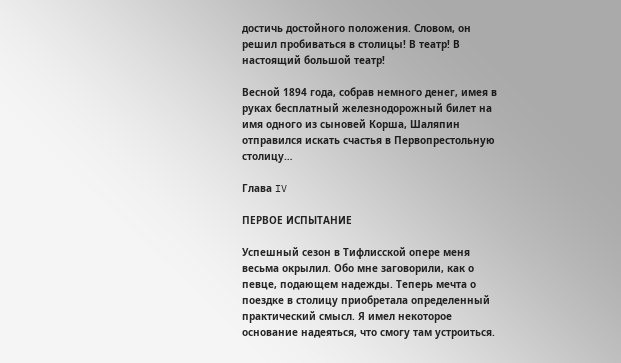достичь достойного положения. Словом, он решил пробиваться в столицы! В театр! В настоящий большой театр!

Весной 1894 года, собрав немного денег, имея в руках бесплатный железнодорожный билет на имя одного из сыновей Корша, Шаляпин отправился искать счастья в Первопрестольную столицу…

Глава IV

ПЕРВОЕ ИСПЫТАНИЕ

Успешный сезон в Тифлисской опере меня весьма окрылил. Обо мне заговорили, как о певце, подающем надежды. Теперь мечта о поездке в столицу приобретала определенный практический смысл. Я имел некоторое основание надеяться, что смогу там устроиться.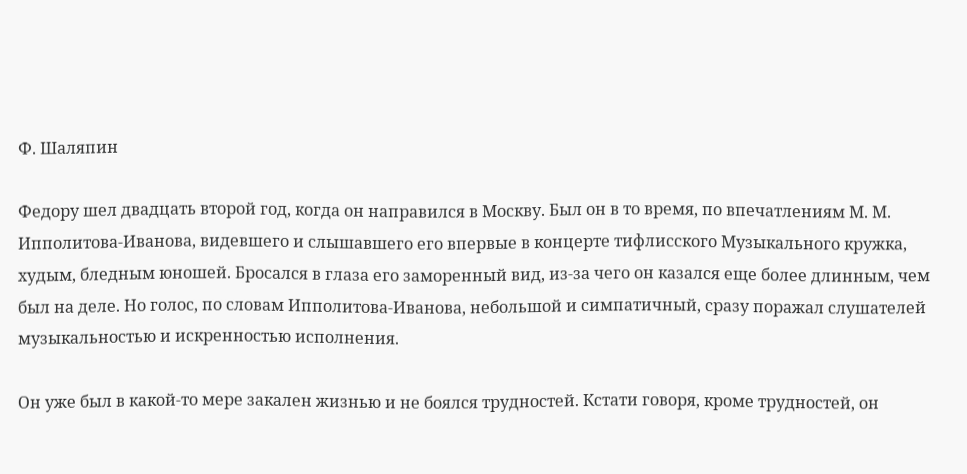Ф. Шаляпин

Федору шел двадцать второй год, когда он направился в Москву. Был он в то время, по впечатлениям М. М. Ипполитова-Иванова, видевшего и слышавшего его впервые в концерте тифлисского Музыкального кружка, худым, бледным юношей. Бросался в глаза его заморенный вид, из-за чего он казался еще более длинным, чем был на деле. Но голос, по словам Ипполитова-Иванова, небольшой и симпатичный, сразу поражал слушателей музыкальностью и искренностью исполнения.

Он уже был в какой-то мере закален жизнью и не боялся трудностей. Кстати говоря, кроме трудностей, он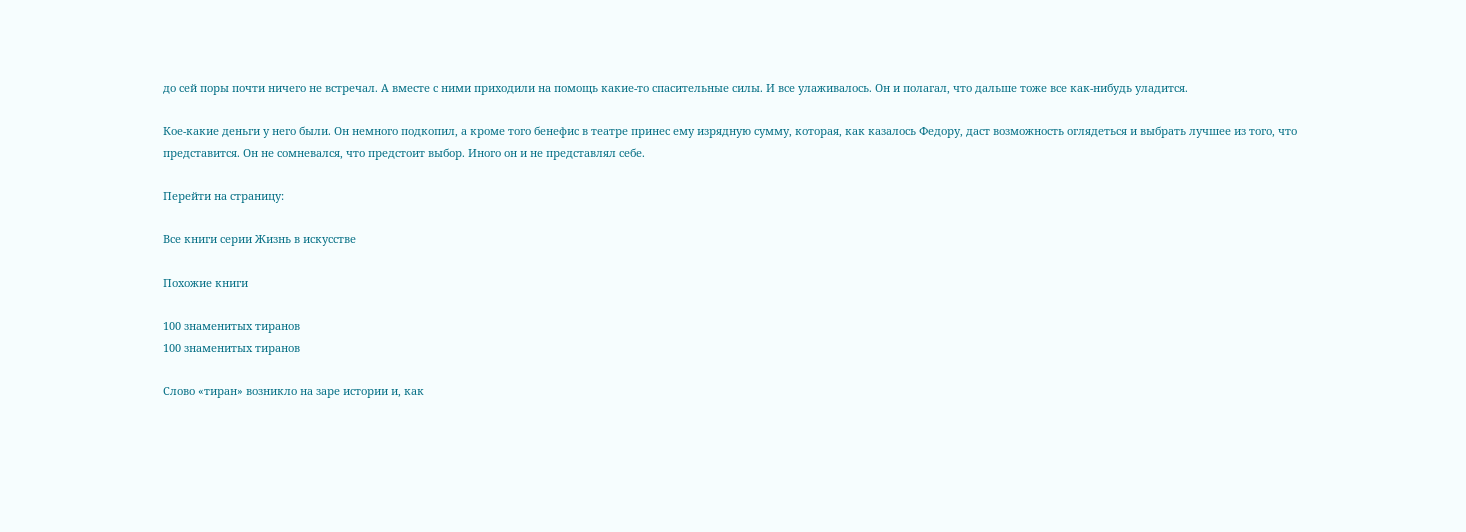до сей поры почти ничего не встречал. А вместе с ними приходили на помощь какие-то спасительные силы. И все улаживалось. Он и полагал, что дальше тоже все как-нибудь уладится.

Кое-какие деньги у него были. Он немного подкопил, а кроме того бенефис в театре принес ему изрядную сумму, которая, как казалось Федору, даст возможность оглядеться и выбрать лучшее из того, что представится. Он не сомневался, что предстоит выбор. Иного он и не представлял себе.

Перейти на страницу:

Все книги серии Жизнь в искусстве

Похожие книги

100 знаменитых тиранов
100 знаменитых тиранов

Слово «тиран» возникло на заре истории и, как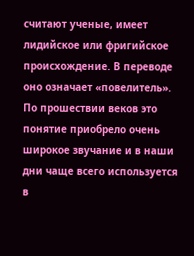считают ученые, имеет лидийское или фригийское происхождение. В переводе оно означает «повелитель». По прошествии веков это понятие приобрело очень широкое звучание и в наши дни чаще всего используется в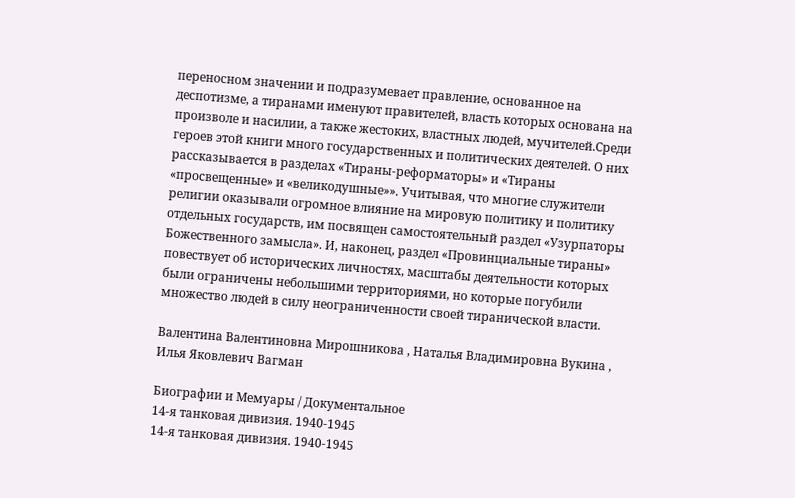переносном значении и подразумевает правление, основанное на деспотизме, а тиранами именуют правителей, власть которых основана на произволе и насилии, а также жестоких, властных людей, мучителей.Среди героев этой книги много государственных и политических деятелей. О них рассказывается в разделах «Тираны-реформаторы» и «Тираны «просвещенные» и «великодушные»». Учитывая, что многие служители религии оказывали огромное влияние на мировую политику и политику отдельных государств, им посвящен самостоятельный раздел «Узурпаторы Божественного замысла». И, наконец, раздел «Провинциальные тираны» повествует об исторических личностях, масштабы деятельности которых были ограничены небольшими территориями, но которые погубили множество людей в силу неограниченности своей тиранической власти.

Валентина Валентиновна Мирошникова , Наталья Владимировна Вукина , Илья Яковлевич Вагман

Биографии и Мемуары / Документальное
14-я танковая дивизия. 1940-1945
14-я танковая дивизия. 1940-1945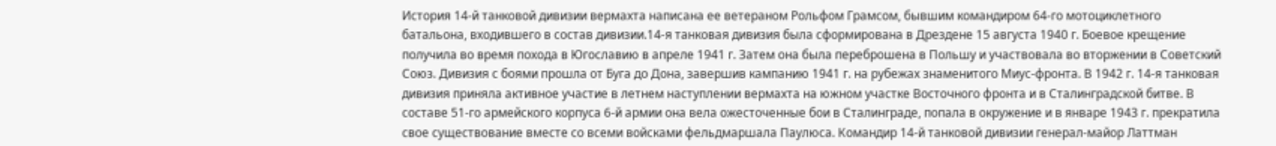История 14-й танковой дивизии вермахта написана ее ветераном Рольфом Грамсом, бывшим командиром 64-го мотоциклетного батальона, входившего в состав дивизии.14-я танковая дивизия была сформирована в Дрездене 15 августа 1940 г. Боевое крещение получила во время похода в Югославию в апреле 1941 г. Затем она была переброшена в Польшу и участвовала во вторжении в Советский Союз. Дивизия с боями прошла от Буга до Дона, завершив кампанию 1941 г. на рубежах знаменитого Миус-фронта. В 1942 г. 14-я танковая дивизия приняла активное участие в летнем наступлении вермахта на южном участке Восточного фронта и в Сталинградской битве. В составе 51-го армейского корпуса 6-й армии она вела ожесточенные бои в Сталинграде, попала в окружение и в январе 1943 г. прекратила свое существование вместе со всеми войсками фельдмаршала Паулюса. Командир 14-й танковой дивизии генерал-майор Латтман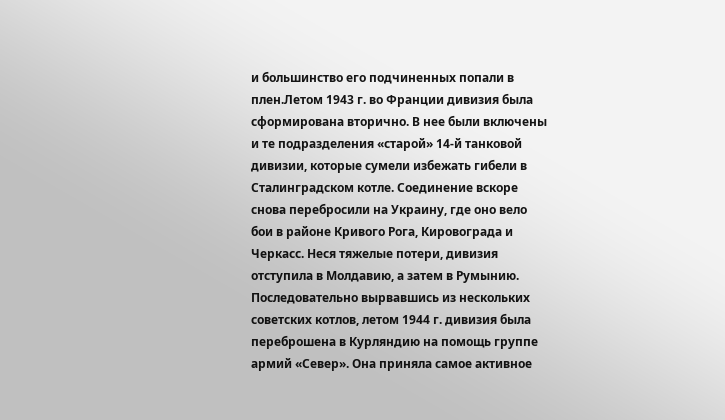и большинство его подчиненных попали в плен.Летом 1943 г. во Франции дивизия была сформирована вторично. В нее были включены и те подразделения «старой» 14-й танковой дивизии, которые сумели избежать гибели в Сталинградском котле. Соединение вскоре снова перебросили на Украину, где оно вело бои в районе Кривого Рога, Кировограда и Черкасс. Неся тяжелые потери, дивизия отступила в Молдавию, а затем в Румынию. Последовательно вырвавшись из нескольких советских котлов, летом 1944 г. дивизия была переброшена в Курляндию на помощь группе армий «Север». Она приняла самое активное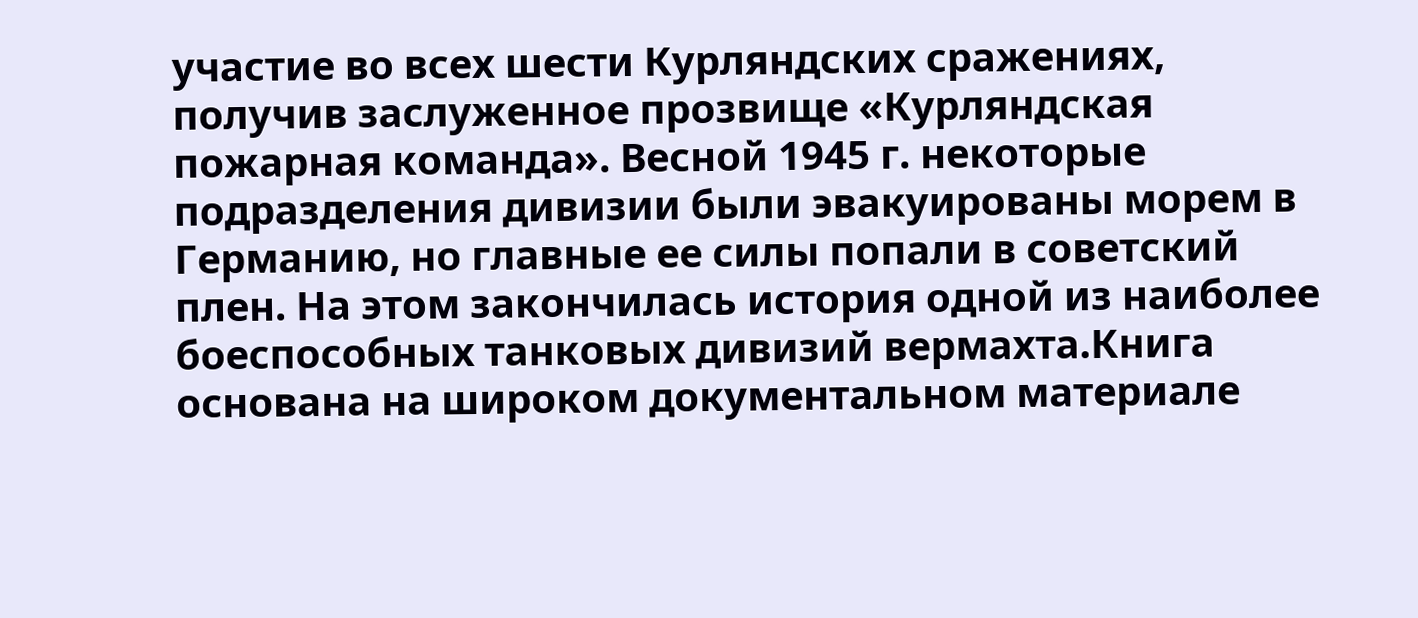участие во всех шести Курляндских сражениях, получив заслуженное прозвище «Курляндская пожарная команда». Весной 1945 г. некоторые подразделения дивизии были эвакуированы морем в Германию, но главные ее силы попали в советский плен. На этом закончилась история одной из наиболее боеспособных танковых дивизий вермахта.Книга основана на широком документальном материале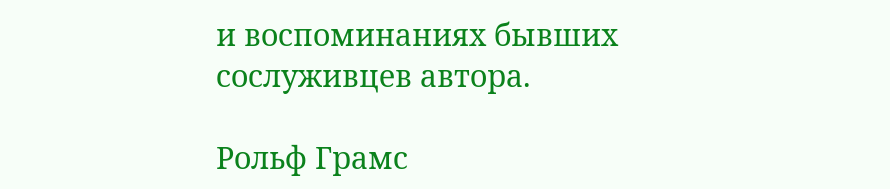и воспоминаниях бывших сослуживцев автора.

Рольф Грамс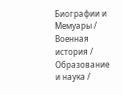Биографии и Мемуары / Военная история / Образование и наука /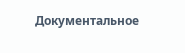Документальное